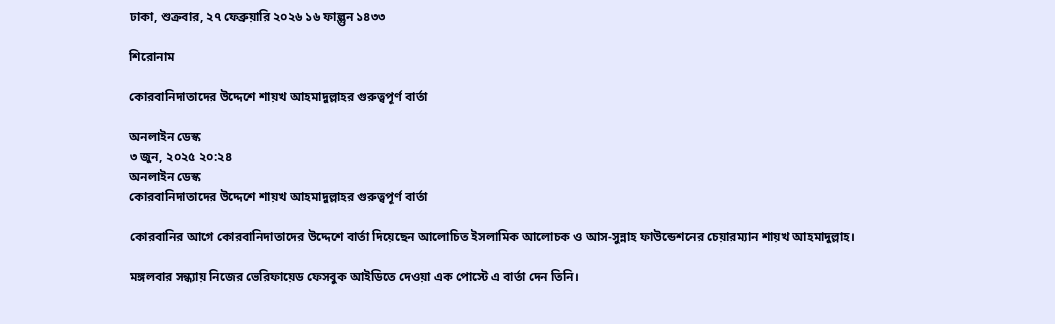ঢাকা, শুক্রবার, ২৭ ফেব্রুয়ারি ২০২৬ ১৬ ফাল্গুন ১৪৩৩

শিরোনাম

কোরবানিদাতাদের উদ্দেশে শায়খ আহমাদুল্লাহর গুরুত্বপূর্ণ বার্তা

অনলাইন ডেস্ক
৩ জুন, ২০২৫ ২০:২৪
অনলাইন ডেস্ক
কোরবানিদাতাদের উদ্দেশে শায়খ আহমাদুল্লাহর গুরুত্বপূর্ণ বার্তা

কোরবানির আগে কোরবানিদাতাদের উদ্দেশে বার্তা দিয়েছেন আলোচিত ইসলামিক আলোচক ও আস-সুন্নাহ ফাউন্ডেশনের চেয়ারম্যান শায়খ আহমাদুল্লাহ।

মঙ্গলবার সন্ধ্যায় নিজের ভেরিফায়েড ফেসবুক আইডিতে দেওয়া এক পোস্টে এ বার্তা দেন তিনি।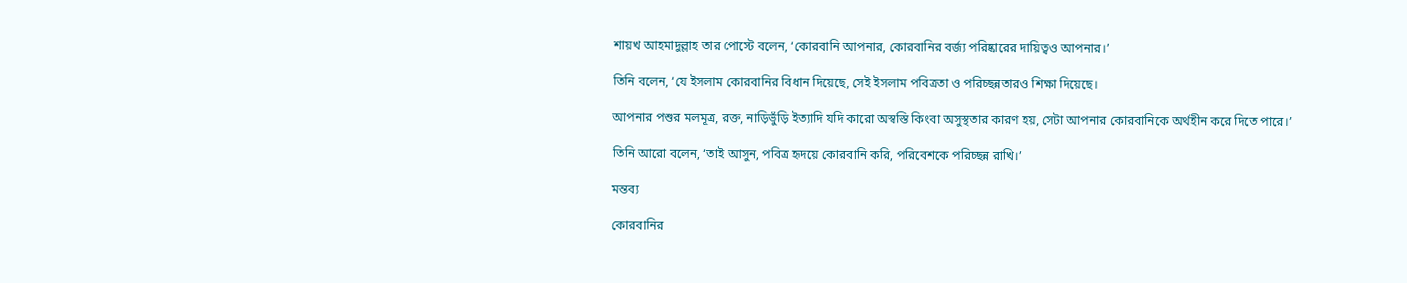শায়খ আহমাদুল্লাহ তার পোস্টে বলেন, ‘কোরবানি আপনার, কোরবানির বর্জ্য পরিষ্কারের দায়িত্বও আপনার।’

তিনি বলেন, ‘যে ইসলাম কোরবানির বিধান দিয়েছে, সেই ইসলাম পবিত্রতা ও পরিচ্ছন্নতারও শিক্ষা দিয়েছে।

আপনার পশুর মলমূত্র, রক্ত, নাড়িভুঁড়ি ইত্যাদি যদি কারো অস্বস্তি কিংবা অসুস্থতার কারণ হয়, সেটা আপনার কোরবানিকে অর্থহীন করে দিতে পারে।’

তিনি আরো বলেন, ‘তাই আসুন, পবিত্র হৃদয়ে কোরবানি করি, পরিবেশকে পরিচ্ছন্ন রাখি।’

মন্তব্য

কোরবানির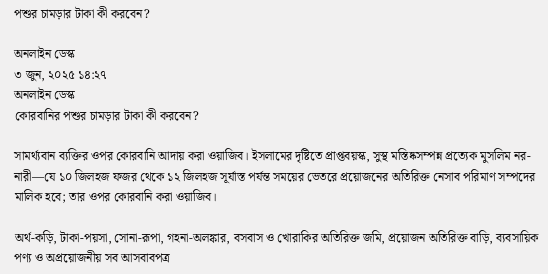পশুর চামড়ার টাকা কী করবেন?

অনলাইন ডেস্ক
৩ জুন, ২০২৫ ১৪:২৭
অনলাইন ডেস্ক
কোরবানির পশুর চামড়ার টাকা কী করবেন?

সামর্থ্যবান ব্যক্তির ওপর কোরবানি আদায় করা ওয়াজিব। ইসলামের দৃষ্টিতে প্রাপ্তবয়স্ক, সুস্থ মস্তিষ্কসম্পন্ন প্রত্যেক মুসলিম নর-নারী—যে ১০ জিলহজ ফজর থেকে ১২ জিলহজ সূর্যাস্ত পর্যন্ত সময়ের ভেতরে প্রয়োজনের অতিরিক্ত নেসাব পরিমাণ সম্পদের মালিক হবে; তার ওপর কোরবানি করা ওয়াজিব।

অর্থ-কড়ি, টাকা-পয়সা, সোনা-রূপা, গহনা-অলঙ্কার, বসবাস ও খোরাকির অতিরিক্ত জমি, প্রয়োজন অতিরিক্ত বাড়ি, ব্যবসায়িক পণ্য ও অপ্রয়োজনীয় সব আসবাবপত্র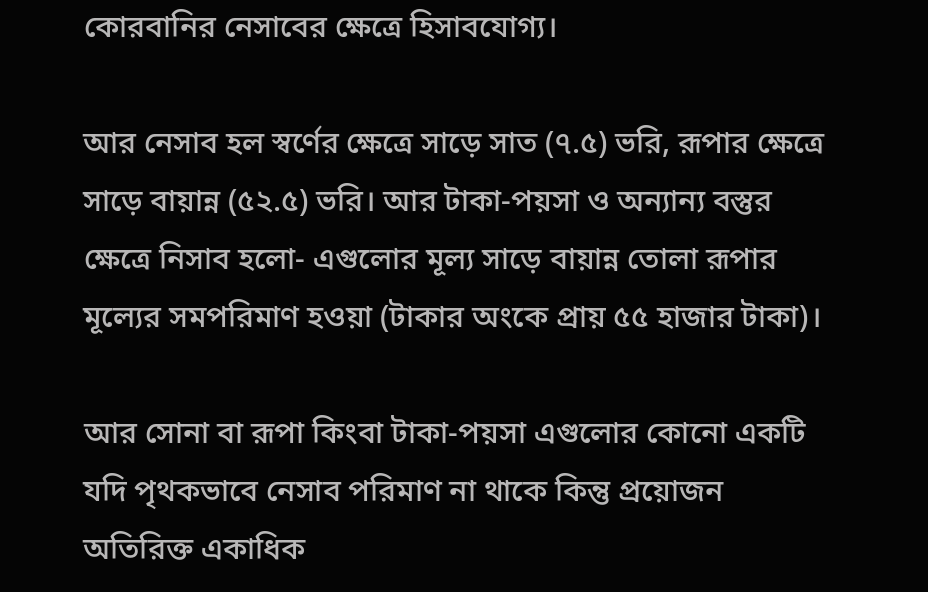কোরবানির নেসাবের ক্ষেত্রে হিসাবযোগ্য।

আর নেসাব হল স্বর্ণের ক্ষেত্রে সাড়ে সাত (৭.৫) ভরি, রূপার ক্ষেত্রে সাড়ে বায়ান্ন (৫২.৫) ভরি। আর টাকা-পয়সা ও অন্যান্য বস্তুর ক্ষেত্রে নিসাব হলো- এগুলোর মূল্য সাড়ে বায়ান্ন তোলা রূপার মূল্যের সমপরিমাণ হওয়া (টাকার অংকে প্রায় ৫৫ হাজার টাকা)।

আর সোনা বা রূপা কিংবা টাকা-পয়সা এগুলোর কোনো একটি যদি পৃথকভাবে নেসাব পরিমাণ না থাকে কিন্তু প্রয়োজন অতিরিক্ত একাধিক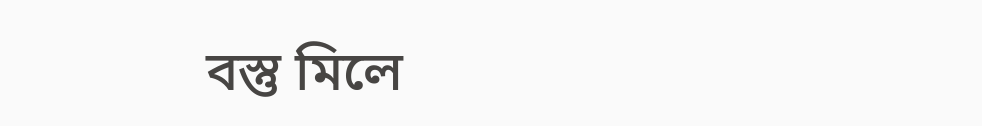বস্তু মিলে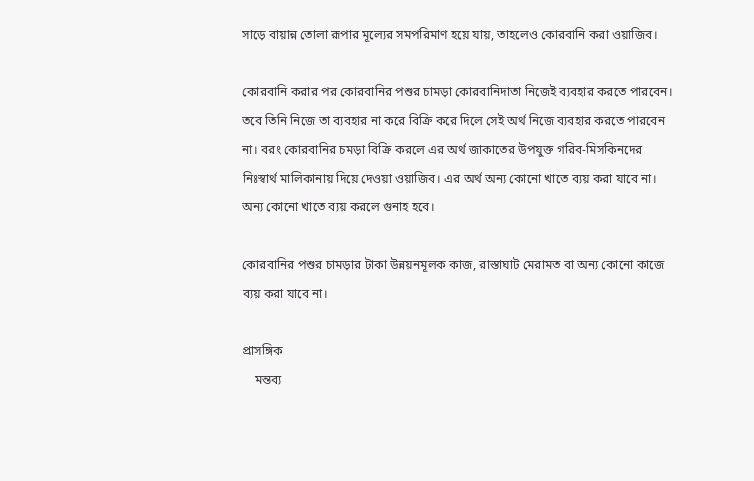সাড়ে বায়ান্ন তোলা রূপার মূল্যের সমপরিমাণ হয়ে যায়, তাহলেও কোরবানি করা ওয়াজিব।

কোরবানি করার পর কোরবানির পশুর চামড়া কোরবানিদাতা নিজেই ব্যবহার করতে পারবেন। তবে তিনি নিজে তা ব্যবহার না করে বিক্রি করে দিলে সেই অর্থ নিজে ব্যবহার করতে পারবেন না। বরং কোরবানির চমড়া বিক্রি করলে এর অর্থ জাকাতের উপযুক্ত গরিব-মিসকিনদের নিঃস্বার্থ মালিকানায় দিয়ে দেওয়া ওয়াজিব। এর অর্থ অন্য কোনো খাতে ব্যয় করা যাবে না। অন্য কোনো খাতে ব্যয় করলে গুনাহ হবে।

কোরবানির পশুর চামড়ার টাকা উন্নয়নমূলক কাজ, রাস্তাঘাট মেরামত বা অন্য কোনো কাজে ব্যয় করা যাবে না।

প্রাসঙ্গিক
    মন্তব্য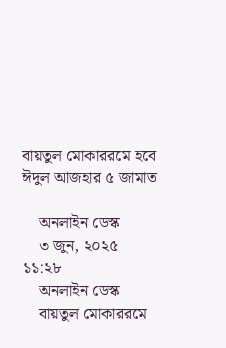বায়তুল মোকাররমে হবে ঈদুল আজহার ৫ জামাত

    অনলাইন ডেস্ক
    ৩ জুন, ২০২৫ ১১:২৮
    অনলাইন ডেস্ক
    বায়তুল মোকাররমে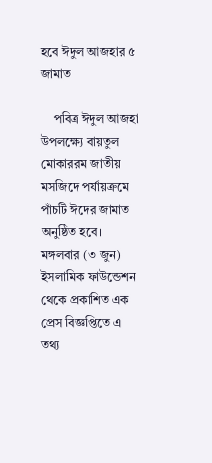হবে ঈদুল আজহার ৫ জামাত

    পবিত্র ঈদুল আজহা উপলক্ষ্যে বায়তুল মোকাররম জাতীয় মসজিদে পর্যায়ক্রমে পাঁচটি ঈদের জামাত অনুষ্ঠিত হবে। মঙ্গলবার (৩ জুন) ইসলামিক ফাউন্ডেশন থেকে প্রকাশিত এক প্রেস বিজ্ঞপ্তিতে এ তথ্য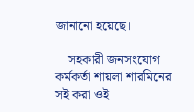জানানো হয়েছে।

    সহকারী জনসংযোগ কর্মকর্তা শায়লা শারমিনের সই করা ওই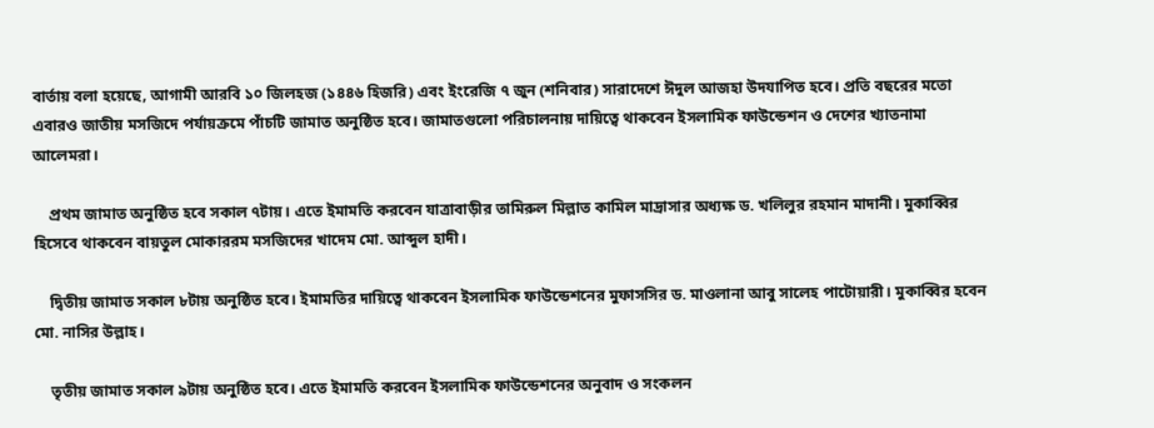বার্তায় বলা হয়েছে, আগামী আরবি ১০ জিলহজ (১৪৪৬ হিজরি) এবং ইংরেজি ৭ জুন (শনিবার) সারাদেশে ঈদুল আজহা উদযাপিত হবে। প্রতি বছরের মতো এবারও জাতীয় মসজিদে পর্যায়ক্রমে পাঁচটি জামাত অনুষ্ঠিত হবে। জামাতগুলো পরিচালনায় দায়িত্বে থাকবেন ইসলামিক ফাউন্ডেশন ও দেশের খ্যাতনামা আলেমরা।

    প্রথম জামাত অনুষ্ঠিত হবে সকাল ৭টায়। এতে ইমামতি করবেন যাত্রাবাড়ীর তামিরুল মিল্লাত কামিল মাদ্রাসার অধ্যক্ষ ড. খলিলুর রহমান মাদানী। মুকাব্বির হিসেবে থাকবেন বায়তুল মোকাররম মসজিদের খাদেম মো. আব্দুল হাদী।

    দ্বিতীয় জামাত সকাল ৮টায় অনুষ্ঠিত হবে। ইমামতির দায়িত্বে থাকবেন ইসলামিক ফাউন্ডেশনের মুফাসসির ড. মাওলানা আবু সালেহ পাটোয়ারী। মুকাব্বির হবেন মো. নাসির উল্লাহ।

    তৃতীয় জামাত সকাল ৯টায় অনুষ্ঠিত হবে। এতে ইমামতি করবেন ইসলামিক ফাউন্ডেশনের অনুবাদ ও সংকলন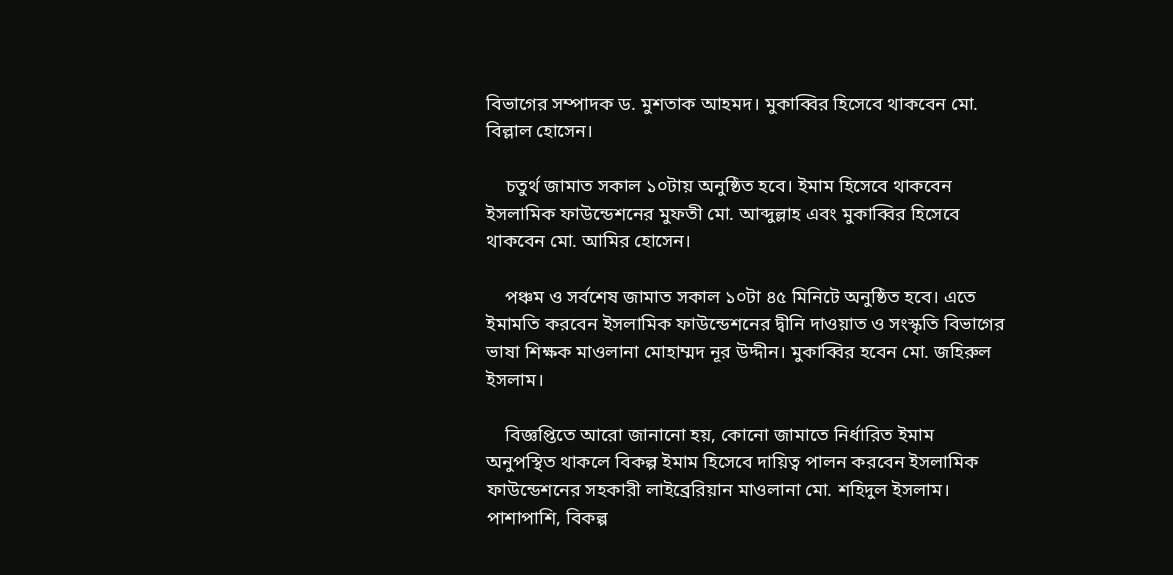বিভাগের সম্পাদক ড. মুশতাক আহমদ। মুকাব্বির হিসেবে থাকবেন মো. বিল্লাল হোসেন।

    চতুর্থ জামাত সকাল ১০টায় অনুষ্ঠিত হবে। ইমাম হিসেবে থাকবেন ইসলামিক ফাউন্ডেশনের মুফতী মো. আব্দুল্লাহ এবং মুকাব্বির হিসেবে থাকবেন মো. আমির হোসেন।

    পঞ্চম ও সর্বশেষ জামাত সকাল ১০টা ৪৫ মিনিটে অনুষ্ঠিত হবে। এতে ইমামতি করবেন ইসলামিক ফাউন্ডেশনের দ্বীনি দাওয়াত ও সংস্কৃতি বিভাগের ভাষা শিক্ষক মাওলানা মোহাম্মদ নূর উদ্দীন। মুকাব্বির হবেন মো. জহিরুল ইসলাম।

    বিজ্ঞপ্তিতে আরো জানানো হয়, কোনো জামাতে নির্ধারিত ইমাম অনুপস্থিত থাকলে বিকল্প ইমাম হিসেবে দায়িত্ব পালন করবেন ইসলামিক ফাউন্ডেশনের সহকারী লাইব্রেরিয়ান মাওলানা মো. শহিদুল ইসলাম। পাশাপাশি, বিকল্প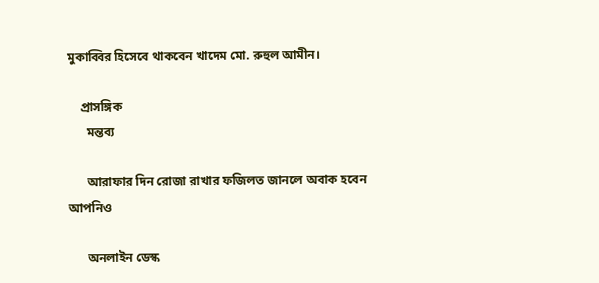মুকাব্বির হিসেবে থাকবেন খাদেম মো. রুহুল আমীন।

    প্রাসঙ্গিক
      মন্তব্য

      আরাফার দিন রোজা রাখার ফজিলত জানলে অবাক হবেন আপনিও

      অনলাইন ডেস্ক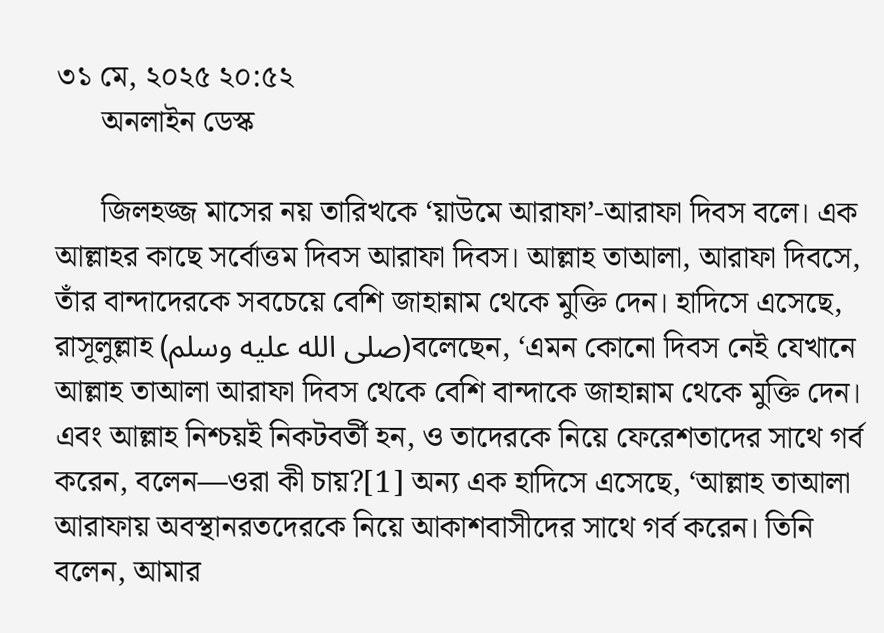৩১ মে, ২০২৫ ২০:৫২
      অনলাইন ডেস্ক

      জিলহজ্জ মাসের নয় তারিখকে ‘য়াউমে আরাফা’-আরাফা দিবস বলে। এক আল্লাহর কাছে সর্বোত্তম দিবস আরাফা দিবস। আল্লাহ তাআলা, আরাফা দিবসে, তাঁর বান্দাদেরকে সবচেয়ে বেশি জাহান্নাম থেকে মুক্তি দেন। হাদিসে এসেছে, রাসূলুল্লাহ (صلى الله عليه وسلم)বলেছেন, ‘এমন কোনো দিবস নেই যেখানে আল্লাহ তাআলা আরাফা দিবস থেকে বেশি বান্দাকে জাহান্নাম থেকে মুক্তি দেন। এবং আল্লাহ নিশ্চয়ই নিকটবর্তী হন, ও তাদেরকে নিয়ে ফেরেশতাদের সাথে গর্ব করেন, বলেন—ওরা কী চায়?[1] অন্য এক হাদিসে এসেছে, ‘আল্লাহ তাআলা আরাফায় অবস্থানরতদেরকে নিয়ে আকাশবাসীদের সাথে গর্ব করেন। তিনি বলেন, আমার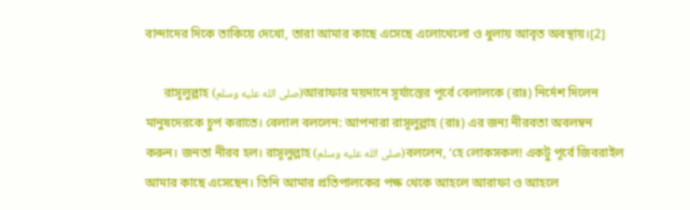বান্দাদের দিকে তাকিয়ে দেখো, তারা আমার কাছে এসেছে এলোথেলো ও ধুলায় আবৃত অবস্থায়।[2]

      রাসূলুল্লাহ (صلى الله عليه وسلم)আরাফার ময়দানে সূর্যাস্তের পূর্বে বেলালকে (রাঃ) নির্দেশ দিলেন মানুষদেরকে চুপ করাতে। বেলাল বললেন: আপনারা রাসূলুল্লাহ (রাঃ) এর জন্য নীরবতা অবলম্বন করুন। জনতা নীরব হল। রাসূলুল্লাহ (صلى الله عليه وسلم)বললেন, ‘হে লোকসকল! একটু পূর্বে জিবরাইল আমার কাছে এসেছেন। তিনি আমার প্রতিপালকের পক্ষ থেকে আহলে আরাফা ও আহলে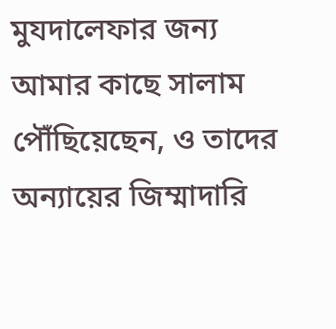মুযদালেফার জন্য আমার কাছে সালাম পৌঁছিয়েছেন, ও তাদের অন্যায়ের জিম্মাদারি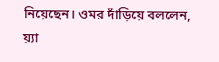নিয়েছেন। ওমর দাঁড়িয়ে বললেন, য়্যা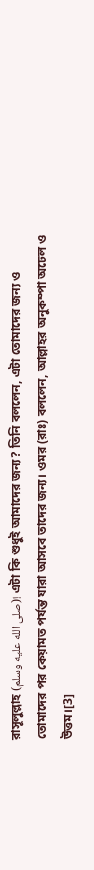রাসূলুল্লাহ (صلى الله عليه وسلم)! এটা কি শুধুই আমাদের জন্য? তিনি বললেন, এটা তোমাদের জন্য ও তোমাদের পর কেয়ামত পর্যন্ত যারা আসবে তাদের জন্য। ওমর (রাঃ) বললেন, আল্লাহর অনুকম্পা অঢেল ও উত্তম।[3]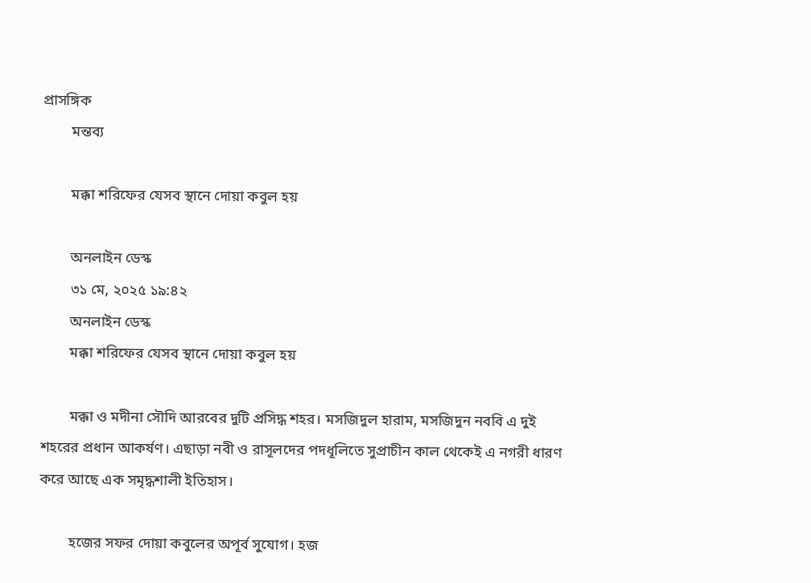প্রাসঙ্গিক
        মন্তব্য

        মক্কা শরিফের যেসব স্থানে দোয়া কবুল হয়

        অনলাইন ডেস্ক
        ৩১ মে, ২০২৫ ১৯:৪২
        অনলাইন ডেস্ক
        মক্কা শরিফের যেসব স্থানে দোয়া কবুল হয়

        মক্কা ও মদীনা সৌদি আরবের দুটি প্রসিদ্ধ শহর। মসজিদুল হারাম, মসজিদুন নববি এ দুই শহরের প্রধান আকর্ষণ। এছাড়া নবী ও রাসূলদের পদধূলিতে সুপ্রাচীন কাল থেকেই এ নগরী ধারণ করে আছে এক সমৃদ্ধশালী ইতিহাস।

        হজের সফর দোয়া কবুলের অপূর্ব সুযোগ। হজ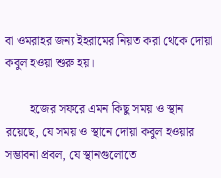বা ওমরাহর জন্য ইহরামের নিয়ত করা থেকে দোয়া কবুল হওয়া শুরু হয়।

        হজের সফরে এমন কিছু সময় ও স্থান রয়েছে, যে সময় ও স্থানে দোয়া কবুল হওয়ার সম্ভাবনা প্রবল, যে স্থানগুলোতে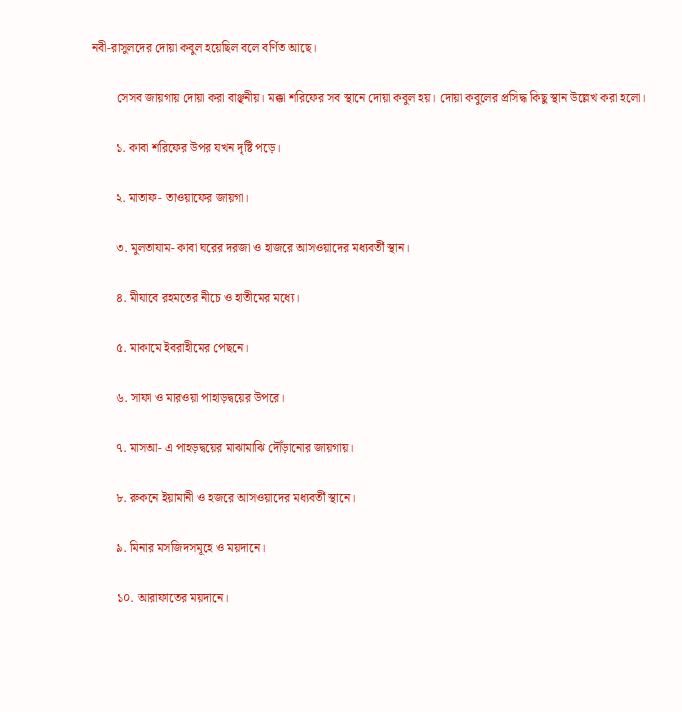নবী-রাসুলদের দোয়া কবুল হয়েছিল বলে বর্ণিত আছে।

        সেসব জায়গায় দোয়া করা বাঞ্ছনীয়। মক্কা শরিফের সব স্থানে দোয়া কবুল হয়। দোয়া কবুলের প্রসিদ্ধ কিছু স্থান উল্লেখ করা হলো।

        ১. কাবা শরিফের উপর যখন দৃষ্টি পড়ে।

        ২. মাতাফ- তাওয়াফের জায়গা।

        ৩. মুলতাযাম- কাবা ঘরের দরজা ও হাজরে আসওয়াদের মধ্যবর্তী স্থান।

        ৪. মীযাবে রহমতের নীচে ও হাতীমের মধ্যে।

        ৫. মাকামে ইবরাহীমের পেছনে।

        ৬. সাফা ও মারওয়া পাহাড়দ্বয়ের উপরে।

        ৭. মাসআ- এ পাহড়দ্বয়ের মাঝামাঝি দৌঁড়ানোর জায়গায়।

        ৮. রুকনে ইয়ামানী ও হজরে আসওয়াদের মধ্যবর্তী স্থানে।

        ৯. মিনার মসজিদসমূহে ও ময়দানে।

        ১০. আরাফাতের ময়দানে।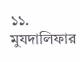১১. মুযদালিফার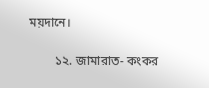ময়দানে।

        ১২. জামারাত- কংকর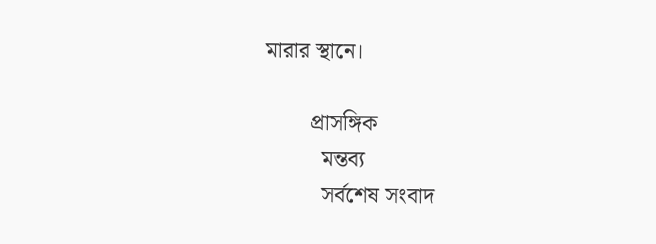মারার স্থানে।

        প্রাসঙ্গিক
          মন্তব্য
          সর্বশেষ সংবাদ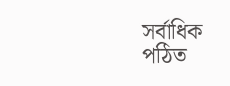সর্বাধিক পঠিত